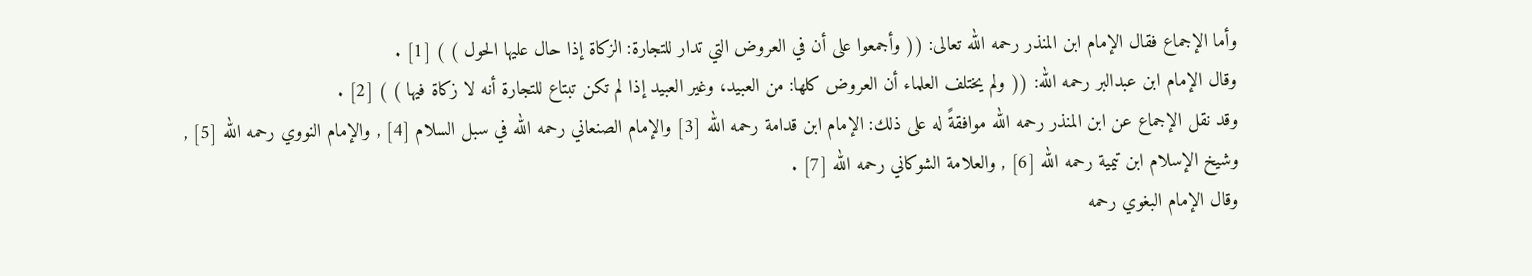وأما الإجماع فقال الإمام ابن المنذر رحمه الله تعالى: (( وأجمعوا على أن في العروض التي تدار للتجارة: الزكاة إذا حال عليها الحول ) ) [1] .
وقال الإمام ابن عبدالبر رحمه الله: (( ولم يختلف العلماء أن العروض كلها: من العبيد، وغير العبيد إذا لم تكن تبتاع للتجارة أنه لا زكاة فيها ) ) [2] .
وقد نقل الإجماع عن ابن المنذر رحمه الله موافقةً له على ذلك: الإمام ابن قدامة رحمه الله [3] والإمام الصنعاني رحمه الله في سبل السلام [4] , والإمام النووي رحمه الله [5] , وشيخ الإسلام ابن تيمية رحمه الله [6] , والعلامة الشوكاني رحمه الله [7] .
وقال الإمام البغوي رحمه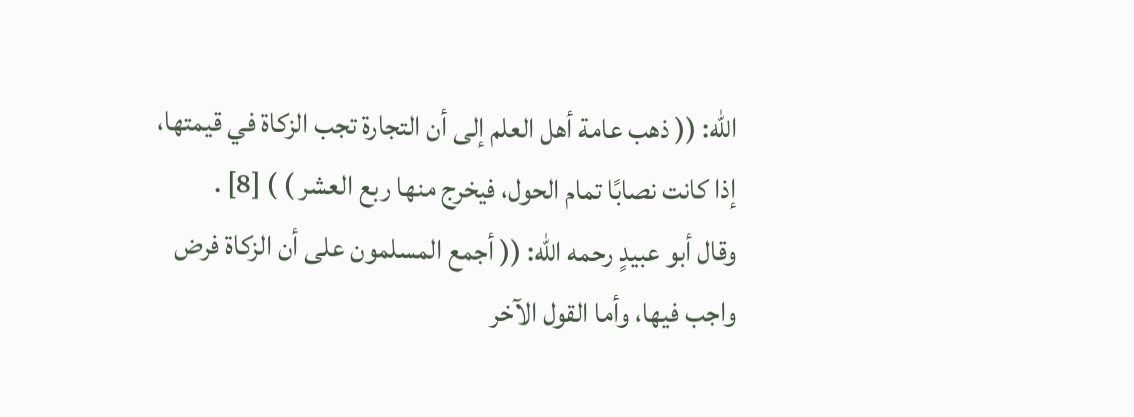الله: (( ذهب عامة أهل العلم إلى أن التجارة تجب الزكاة في قيمتها، إذا كانت نصابًا تمام الحول، فيخرج منها ربع العشر ) ) [8] .
وقال أبو عبيدٍ رحمه الله: (( أجمع المسلمون على أن الزكاة فرض واجب فيها، وأما القول الآخر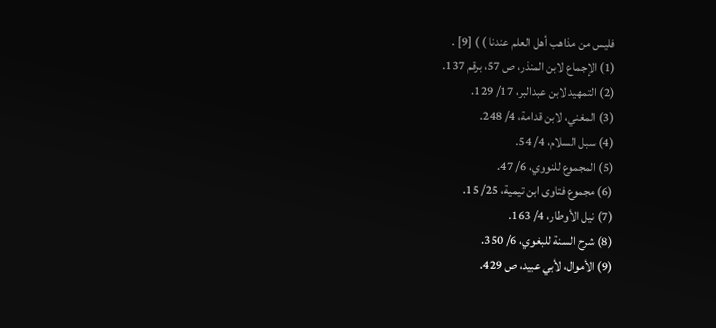فليس من مذاهب أهل العلم عندنا ) ) [9] .
(1) الإجماع لابن المنذر، ص 57، برقم 137.
(2) التمهيد لابن عبدالبر، 17/ 129.
(3) المغني، لابن قدامة، 4/ 248.
(4) سبل السلام، 4/ 54.
(5) المجموع للنووي، 6/ 47.
(6) مجموع فتاوى ابن تيمية، 25/ 15.
(7) نيل الأوطار، 4/ 163.
(8) شرح السنة للبغوي، 6/ 350.
(9) الأموال، لأبي عبيد، ص 429.